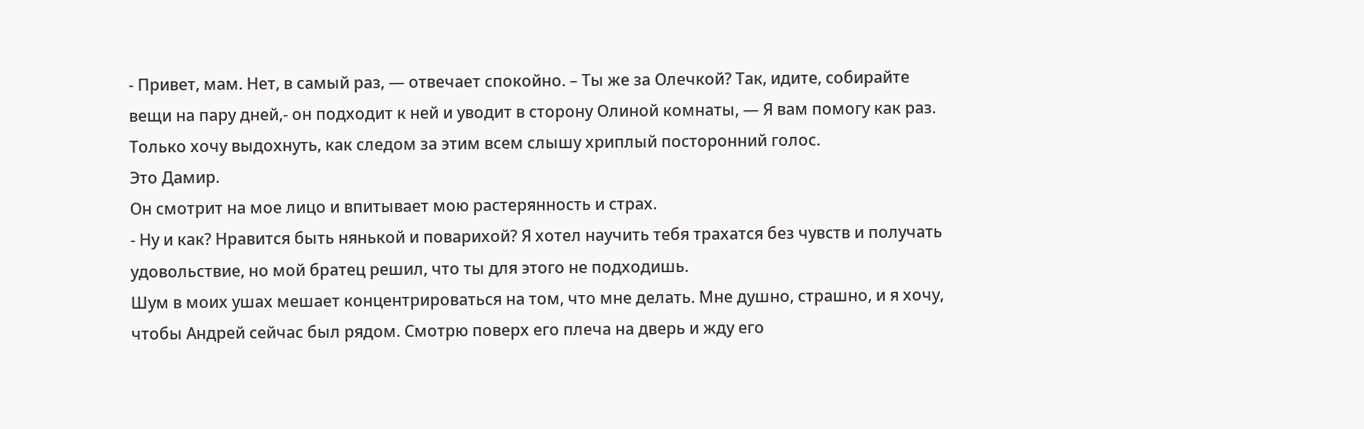- Привет, мам. Нет, в самый раз, — отвечает спокойно. – Ты же за Олечкой? Так, идите, собирайте вещи на пару дней,- он подходит к ней и уводит в сторону Олиной комнаты, — Я вам помогу как раз.
Только хочу выдохнуть, как следом за этим всем слышу хриплый посторонний голос.
Это Дамир.
Он смотрит на мое лицо и впитывает мою растерянность и страх.
- Ну и как? Нравится быть нянькой и поварихой? Я хотел научить тебя трахатся без чувств и получать удовольствие, но мой братец решил, что ты для этого не подходишь.
Шум в моих ушах мешает концентрироваться на том, что мне делать. Мне душно, страшно, и я хочу, чтобы Андрей сейчас был рядом. Смотрю поверх его плеча на дверь и жду его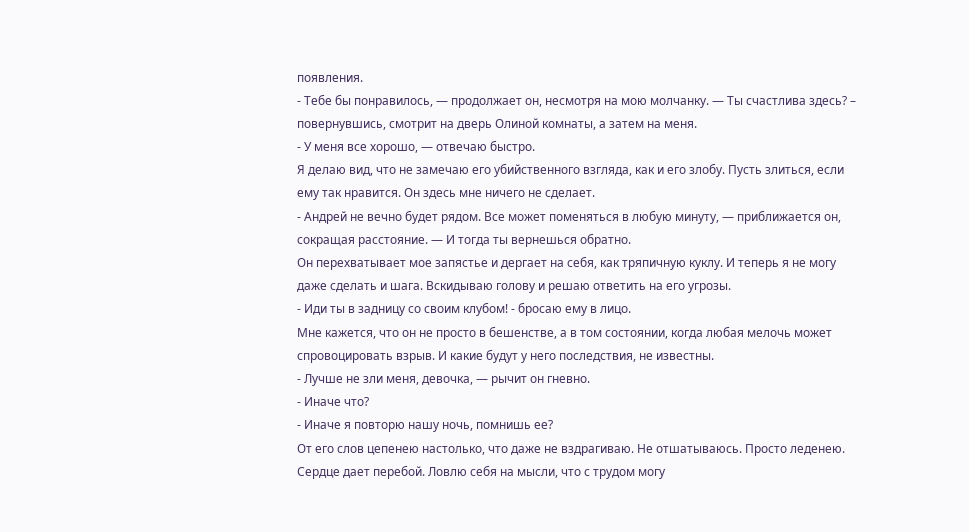появления.
- Тебе бы понравилось, — продолжает он, несмотря на мою молчанку. — Ты счастлива здесь? – повернувшись, смотрит на дверь Олиной комнаты, а затем на меня.
- У меня все хорошо, — отвечаю быстро.
Я делаю вид, что не замечаю его убийственного взгляда, как и его злобу. Пусть злиться, если ему так нравится. Он здесь мне ничего не сделает.
- Андрей не вечно будет рядом. Все может поменяться в любую минуту, — приближается он, сокращая расстояние. — И тогда ты вернешься обратно.
Он перехватывает мое запястье и дергает на себя, как тряпичную куклу. И теперь я не могу даже сделать и шага. Вскидываю голову и решаю ответить на его угрозы.
- Иди ты в задницу со своим клубом! - бросаю ему в лицо.
Мне кажется, что он не просто в бешенстве, а в том состоянии, когда любая мелочь может спровоцировать взрыв. И какие будут у него последствия, не известны.
- Лучше не зли меня, девочка, — рычит он гневно.
- Иначе что?
- Иначе я повторю нашу ночь, помнишь ее?
От его слов цепенею настолько, что даже не вздрагиваю. Не отшатываюсь. Просто леденею. Сердце дает перебой. Ловлю себя на мысли, что с трудом могу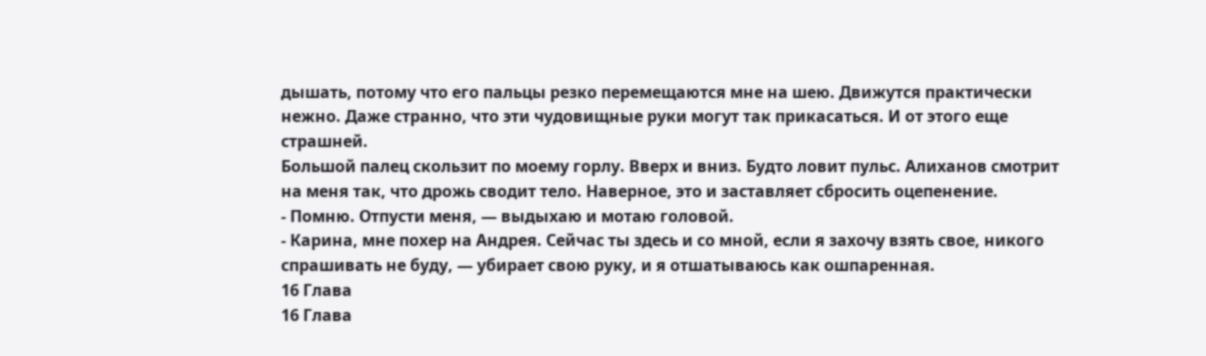дышать, потому что его пальцы резко перемещаются мне на шею. Движутся практически нежно. Даже странно, что эти чудовищные руки могут так прикасаться. И от этого еще страшней.
Большой палец скользит по моему горлу. Вверх и вниз. Будто ловит пульс. Алиханов смотрит на меня так, что дрожь сводит тело. Наверное, это и заставляет сбросить оцепенение.
- Помню. Отпусти меня, — выдыхаю и мотаю головой.
- Карина, мне похер на Андрея. Сейчас ты здесь и со мной, если я захочу взять свое, никого спрашивать не буду, — убирает свою руку, и я отшатываюсь как ошпаренная.
16 Глава
16 Глава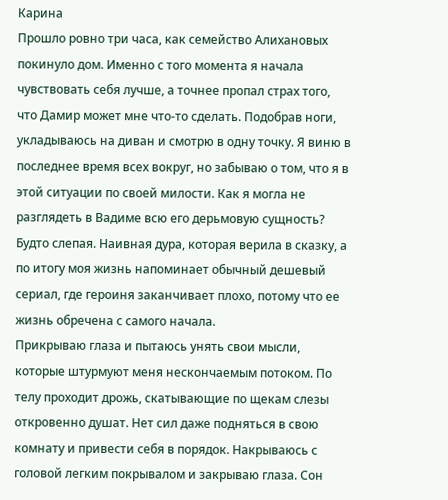Карина
Прошло ровно три часа, как семейство Алихановых покинуло дом. Именно с того момента я начала чувствовать себя лучше, а точнее пропал страх того, что Дамир может мне что-то сделать. Подобрав ноги, укладываюсь на диван и смотрю в одну точку. Я виню в последнее время всех вокруг, но забываю о том, что я в этой ситуации по своей милости. Как я могла не разглядеть в Вадиме всю его дерьмовую сущность? Будто слепая. Наивная дура, которая верила в сказку, а по итогу моя жизнь напоминает обычный дешевый сериал, где героиня заканчивает плохо, потому что ее жизнь обречена с самого начала.
Прикрываю глаза и пытаюсь унять свои мысли, которые штурмуют меня нескончаемым потоком. По телу проходит дрожь, скатывающие по щекам слезы откровенно душат. Нет сил даже подняться в свою комнату и привести себя в порядок. Накрываюсь с головой легким покрывалом и закрываю глаза. Сон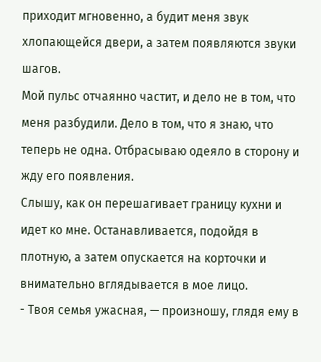приходит мгновенно, а будит меня звук хлопающейся двери, а затем появляются звуки шагов.
Мой пульс отчаянно частит, и дело не в том, что меня разбудили. Дело в том, что я знаю, что теперь не одна. Отбрасываю одеяло в сторону и жду его появления.
Слышу, как он перешагивает границу кухни и идет ко мне. Останавливается, подойдя в плотную, а затем опускается на корточки и внимательно вглядывается в мое лицо.
- Твоя семья ужасная, — произношу, глядя ему в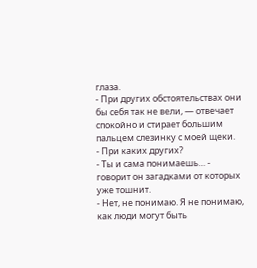глаза.
- При других обстоятельствах они бы себя так не вели, — отвечает спокойно и стирает большим пальцем слезинку с моей щеки.
- При каких других?
- Ты и сама понимаешь… - говорит он загадками от которых уже тошнит.
- Нет, не понимаю. Я не понимаю, как люди могут быть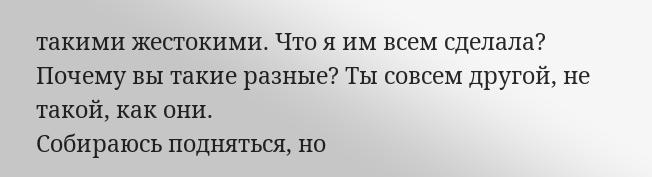такими жестокими. Что я им всем сделала? Почему вы такие разные? Ты совсем другой, не такой, как они.
Собираюсь подняться, но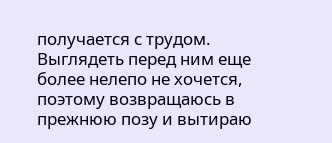получается с трудом. Выглядеть перед ним еще более нелепо не хочется, поэтому возвращаюсь в прежнюю позу и вытираю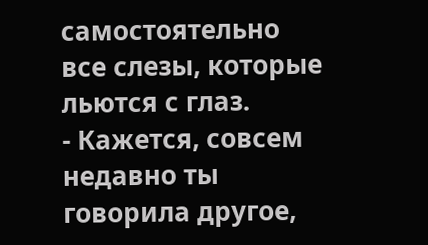самостоятельно все слезы, которые льются с глаз.
- Кажется, совсем недавно ты говорила другое,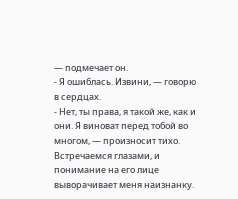— подмечает он.
- Я ошиблась. Извини, — говорю в сердцах.
- Нет, ты права, я такой же, как и они. Я виноват перед тобой во многом, — произносит тихо.
Встречаемся глазами, и понимание на его лице выворачивает меня наизнанку.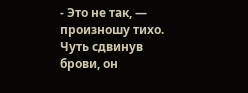- Это не так, — произношу тихо.
Чуть сдвинув брови, он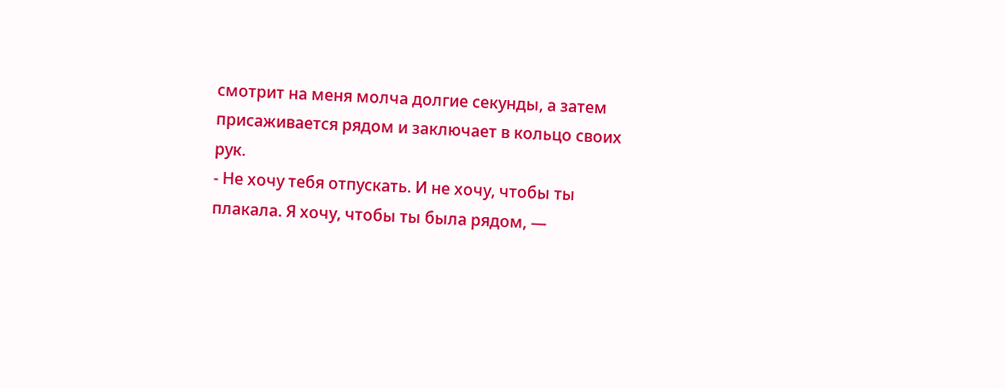смотрит на меня молча долгие секунды, а затем присаживается рядом и заключает в кольцо своих рук.
- Не хочу тебя отпускать. И не хочу, чтобы ты плакала. Я хочу, чтобы ты была рядом, —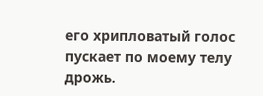его хрипловатый голос пускает по моему телу дрожь.